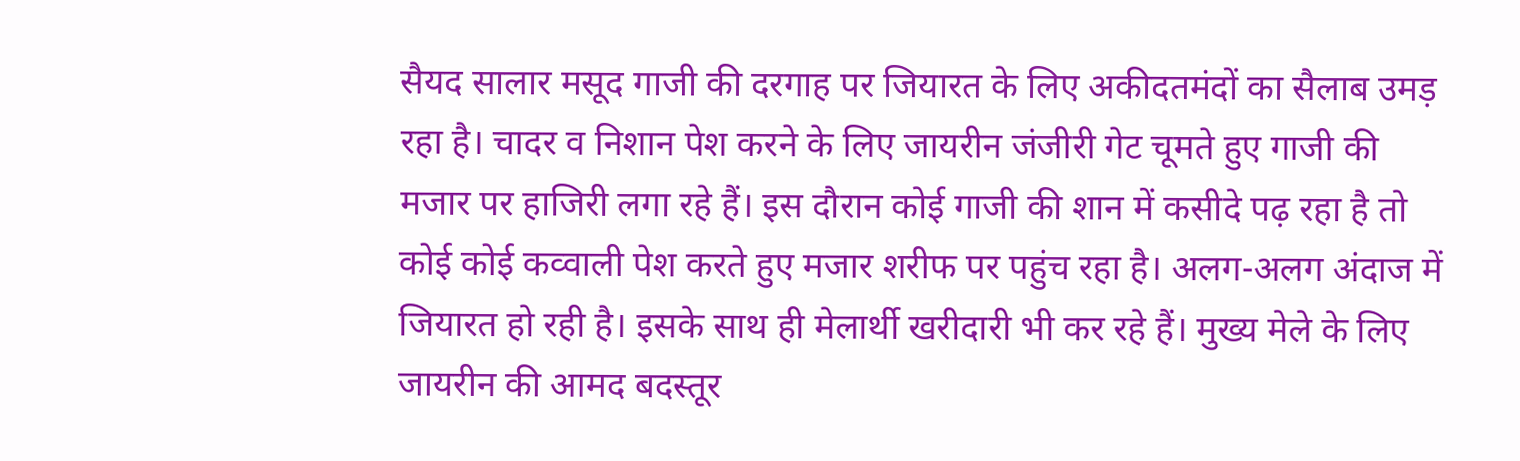सैयद सालार मसूद गाजी की दरगाह पर जियारत के लिए अकीदतमंदों का सैलाब उमड़ रहा है। चादर व निशान पेश करने के लिए जायरीन जंजीरी गेट चूमते हुए गाजी की मजार पर हाजिरी लगा रहे हैं। इस दौरान कोई गाजी की शान में कसीदे पढ़ रहा है तो कोई कोई कव्वाली पेश करते हुए मजार शरीफ पर पहुंच रहा है। अलग-अलग अंदाज में जियारत हो रही है। इसके साथ ही मेलार्थी खरीदारी भी कर रहे हैं। मुख्य मेले के लिए जायरीन की आमद बदस्तूर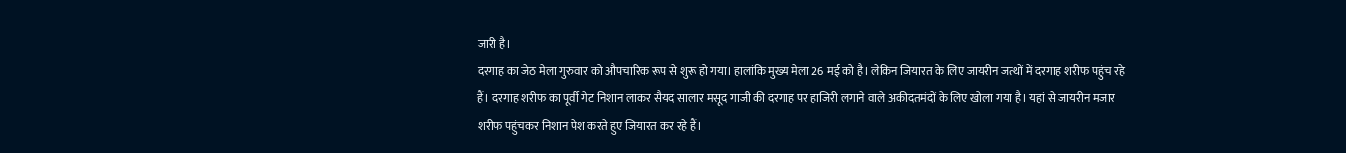जारी है।
दरगाह का जेठ मेला गुरुवार को औपचारिक रूप से शुरू हो गया। हालांकि मुख्य मेला 26 मई को है। लेकिन जियारत के लिए जायरीन जत्थों में दरगाह शरीफ पहुंच रहे हैं। दरगाह शरीफ का पूर्वी गेट निशान लाकर सैयद सालार मसूद गाजी की दरगाह पर हाजिरी लगाने वाले अकीदतमंदों के लिए खोला गया है। यहां से जायरीन मजार शरीफ पहुंचकर निशान पेश करते हुए जियारत कर रहे हैं।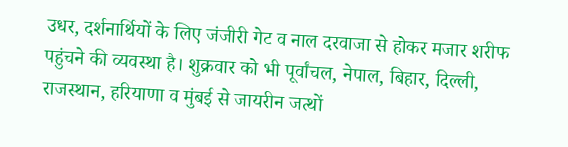उधर, दर्शनार्थियों के लिए जंजीरी गेट व नाल दरवाजा से होकर मजार शरीफ पहुंचने की व्यवस्था है। शुक्रवार को भी पूर्वांचल, नेपाल, बिहार, दिल्ली, राजस्थान, हरियाणा व मुंबई से जायरीन जत्थों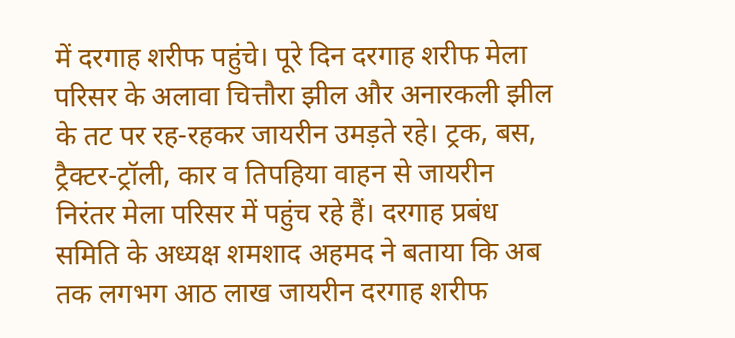में दरगाह शरीफ पहुंचे। पूरे दिन दरगाह शरीफ मेला परिसर के अलावा चित्तौरा झील और अनारकली झील के तट पर रह-रहकर जायरीन उमड़ते रहे। ट्रक, बस, ट्रैक्टर-ट्रॉली, कार व तिपहिया वाहन से जायरीन निरंतर मेला परिसर में पहुंच रहे हैं। दरगाह प्रबंध समिति के अध्यक्ष शमशाद अहमद ने बताया कि अब तक लगभग आठ लाख जायरीन दरगाह शरीफ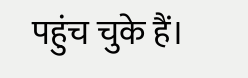पहुंच चुके हैं।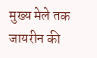मुख्य मेले तक जायरीन की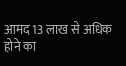आमद 13 लाख से अधिक होने का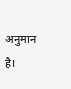अनुमान है।